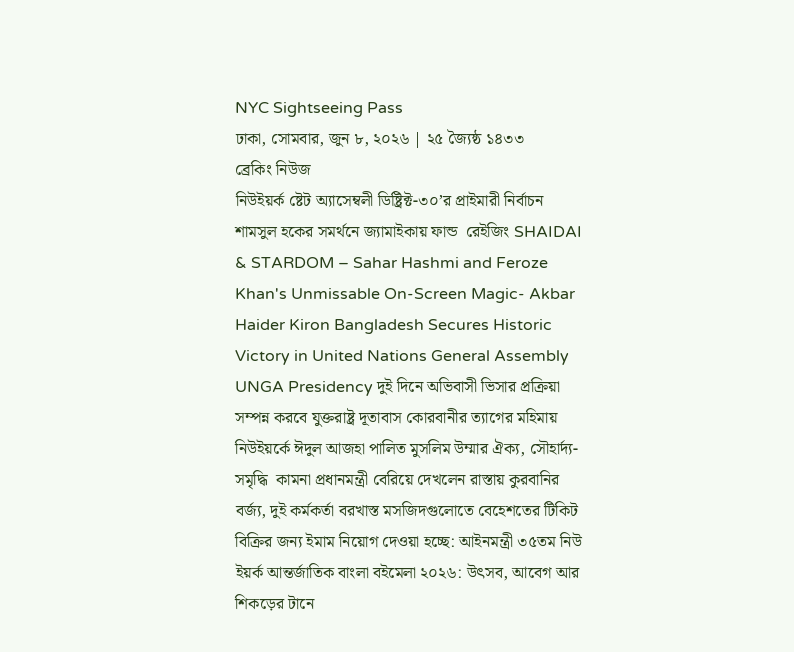NYC Sightseeing Pass
ঢাকা, সোমবার, জুন ৮, ২০২৬ | ২৫ জ্যৈষ্ঠ ১৪৩৩
ব্রেকিং নিউজ
নিউইয়র্ক ষ্টেট অ্যাসেম্বলী ডিষ্ট্রিক্ট-৩০’র প্রাইমারী নির্বাচন শামসুল হকের সমর্থনে জ্যামাইকায় ফান্ড  রেইজিং SHAIDAI & STARDOM – Sahar Hashmi and Feroze Khan's Unmissable On-Screen Magic- Akbar Haider Kiron Bangladesh Secures Historic Victory in United Nations General Assembly UNGA Presidency দুই দিনে অভিবাসী ভিসার প্রক্রিয়া সম্পন্ন করবে যুক্তরাষ্ট্র দূতাবাস কোরবানীর ত্যাগের মহিমায় নিউইয়র্কে ঈদুল আজহা পালিত মুসলিম উম্মার ঐক্য, সৌহার্দ্য-সমৃদ্ধি  কামনা প্রধানমন্ত্রী বেরিয়ে দেখলেন রাস্তায় কুরবানির বর্জ্য, দুই কর্মকর্তা বরখাস্ত মসজিদগুলোতে বেহেশতের টিকিট বিক্রির জন্য ইমাম নিয়োগ দেওয়া হচ্ছে: আইনমন্ত্রী ৩৫তম নিউ ইয়র্ক আন্তর্জাতিক বাংলা বইমেলা ২০২৬: উৎসব, আবেগ আর শিকড়ের টানে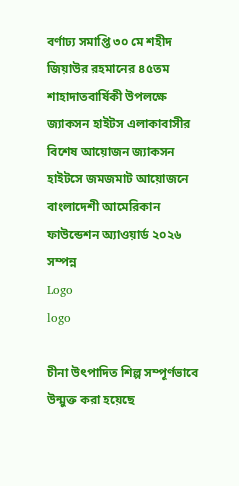বর্ণাঢ্য সমাপ্তি ৩০ মে শহীদ জিয়াউর রহমানের ৪৫তম শাহাদাতবার্ষিকী উপলক্ষে জ্যাকসন হাইটস এলাকাবাসীর বিশেষ আয়োজন জ্যাকসন হাইটসে জমজমাট আয়োজনে বাংলাদেশী আমেরিকান ফাউন্ডেশন অ্যাওয়ার্ড ২০২৬ সম্পন্ন
Logo
logo

চীনা উৎপাদিত শিল্প সম্পূর্ণভাবে উন্মুক্ত করা হয়েছে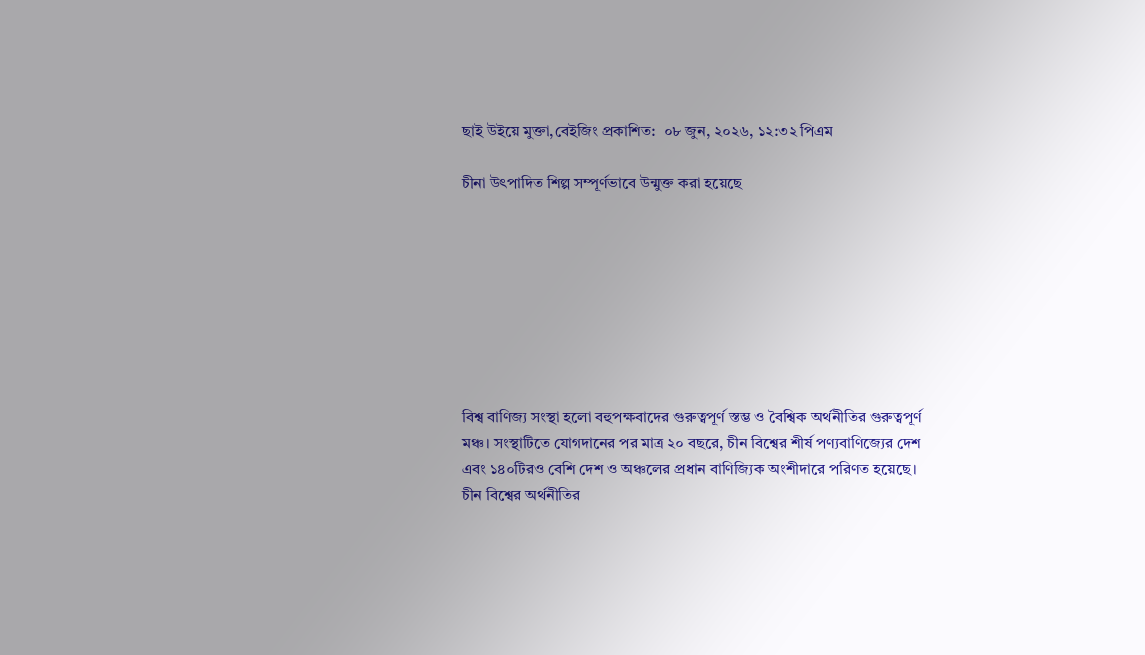ছাই উইয়ে মুক্তা,বেইজিং প্রকাশিত:  ০৮ জুন, ২০২৬, ১২:৩২ পিএম

চীনা উৎপাদিত শিল্প সম্পূর্ণভাবে উন্মুক্ত করা হয়েছে








বিশ্ব বাণিজ্য সংস্থা হলো বহুপক্ষবাদের গুরুত্বপূর্ণ স্তম্ভ ও বৈশ্বিক অর্থনীতির গুরুত্বপূর্ণ মঞ্চ। সংস্থাটিতে যোগদানের পর মাত্র ২০ বছরে, চীন বিশ্বের শীর্ষ পণ্যবাণিজ্যের দেশ এবং ১৪০টিরও বেশি দেশ ও অঞ্চলের প্রধান বাণিজ্যিক অংশীদারে পরিণত হয়েছে। চীন বিশ্বের অর্থনীতির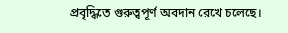প্রবৃদ্ধিতে গুরুত্বপূর্ণ অবদান রেখে চলেছে।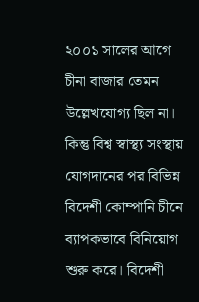২০০১ সালের আগে চীনা বাজার তেমন উল্লেখযোগ্য ছিল না। কিন্তু বিশ্ব স্বাস্থ্য সংস্থায় যোগদানের পর বিভিন্ন বিদেশী কোম্পানি চীনে ব্যাপকভাবে বিনিয়োগ শুরু করে। বিদেশী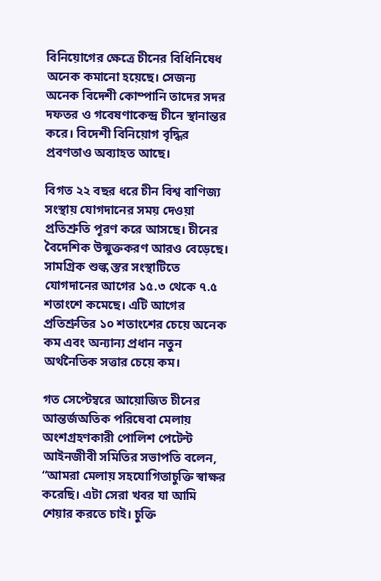বিনিয়োগের ক্ষেত্রে চীনের বিধিনিষেধ অনেক কমানো হয়েছে। সেজন্য অনেক বিদেশী কোম্পানি তাদের সদর দফতর ও গবেষণাকেন্দ্র চীনে স্থানান্তর করে। বিদেশী বিনিয়োগ বৃদ্ধির প্রবণতাও অব্যাহত আছে।

বিগত ২২ বছর ধরে চীন বিশ্ব বাণিজ্য সংস্থায় যোগদানের সময় দেওয়া প্রতিশ্রুতি পূরণ করে আসছে। চীনের বৈদেশিক উন্মুক্তকরণ আরও বেড়েছে। সামগ্রিক শুল্ক স্তর সংস্থাটিতে যোগদানের আগের ১৫.৩ থেকে ৭.৫ শতাংশে কমেছে। এটি আগের প্রতিশ্রুতির ১০ শতাংশের চেয়ে অনেক কম এবং অন্যান্য প্রধান নতুন অর্থনৈতিক সত্তার চেয়ে কম।

গত সেপ্টেম্বরে আয়োজিত চীনের আন্তর্জঅতিক পরিষেবা মেলায় অংশগ্রহণকারী পোলিশ পেটেন্ট আইনজীবী সমিতির সভাপতি বলেন, “আমরা মেলায় সহযোগিতাচুক্তি স্বাক্ষর করেছি। এটা সেরা খবর যা আমি শেয়ার করতে চাই। চুক্তি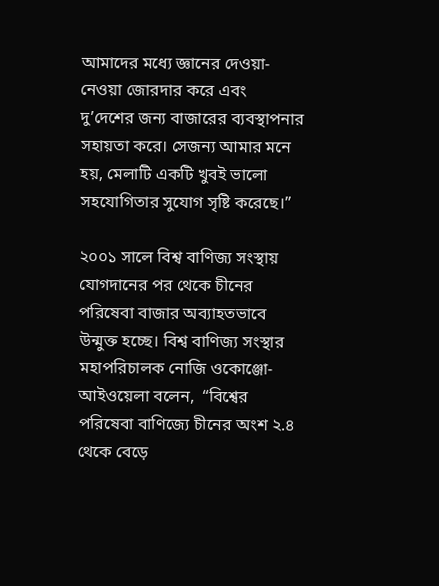আমাদের মধ্যে জ্ঞানের দেওয়া-নেওয়া জোরদার করে এবং দু’দেশের জন্য বাজারের ব্যবস্থাপনার সহায়তা করে। সেজন্য আমার মনে হয়, মেলাটি একটি খুবই ভালো সহযোগিতার সুযোগ সৃষ্টি করেছে।”

২০০১ সালে বিশ্ব বাণিজ্য সংস্থায় যোগদানের পর থেকে চীনের পরিষেবা বাজার অব্যাহতভাবে উন্মুক্ত হচ্ছে। বিশ্ব বাণিজ্য সংস্থার মহাপরিচালক নোজি ওকোঞ্জো-আইওয়েলা বলেন,  “বিশ্বের পরিষেবা বাণিজ্যে চীনের অংশ ২.৪ থেকে বেড়ে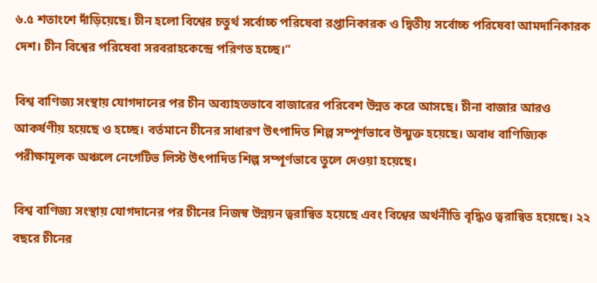৬.৫ শতাংশে দাঁড়িয়েছে। চীন হলো বিশ্বের চতুর্থ সর্বোচ্চ পরিষেবা রপ্তানিকারক ও দ্বিতীয় সর্বোচ্চ পরিষেবা আমদানিকারক দেশ। চীন বিশ্বের পরিষেবা সরবরাহকেন্দ্রে পরিণত হচ্ছে।”

বিশ্ব বাণিজ্য সংস্থায় যোগদানের পর চীন অব্যাহতভাবে বাজারের পরিবেশ উন্নত করে আসছে। চীনা বাজার আরও আকর্ষণীয় হয়েছে ও হচ্ছে। বর্তমানে চীনের সাধারণ উৎপাদিত শিল্প সম্পূর্ণভাবে উন্মুক্ত হয়েছে। অবাধ বাণিজ্যিক পরীক্ষামূলক অঞ্চলে নেগেটিভ লিস্ট উৎপাদিত শিল্প সম্পূর্ণভাবে তুলে দেওয়া হয়েছে।

বিশ্ব বাণিজ্য সংস্থায় যোগদানের পর চীনের নিজস্ব উন্নয়ন ত্বরান্বিত হয়েছে এবং বিশ্বের অর্থনীতি বৃদ্ধিও ত্বরান্বিত হয়েছে। ২২ বছরে চীনের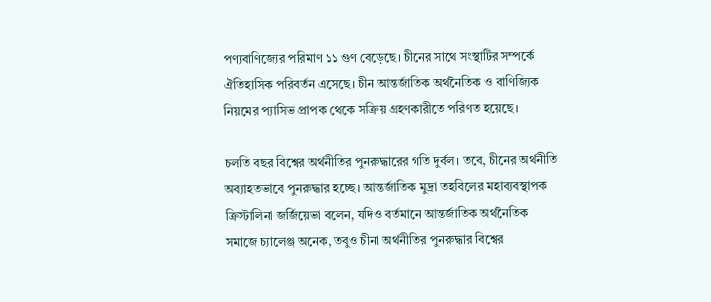পণ্যবাণিজ্যের পরিমাণ ১১ গুণ বেড়েছে। চীনের সাথে সংস্থাটির সম্পর্কে ঐতিহাসিক পরিবর্তন এসেছে। চীন আন্তর্জাতিক অর্থনৈতিক ও বাণিজ্যিক নিয়মের প্যাসিভ প্রাপক থেকে সক্রিয় গ্রহণকারীতে পরিণত হয়েছে।

চলতি বছর বিশ্বের অর্থনীতির পুনরুদ্ধারের গতি দুর্বল। তবে, চীনের অর্থনীতি অব্যাহতভাবে পুনরুদ্ধার হচ্ছে। আন্তর্জাতিক মুদ্রা তহবিলের মহাব্যবস্থাপক ক্রিস্টালিনা জর্জিয়েভা বলেন, যদিও বর্তমানে আন্তর্জাতিক অর্থনৈতিক সমাজে চ্যালেঞ্জ অনেক, তবুও চীনা অর্থনীতির পুনরুদ্ধার বিশ্বের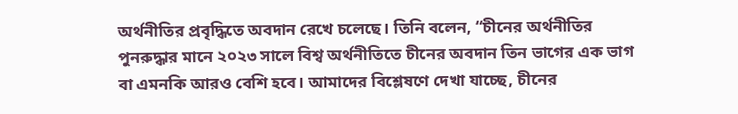অর্থনীতির প্রবৃদ্ধিতে অবদান রেখে চলেছে। তিনি বলেন, “চীনের অর্থনীতির পুনরুদ্ধার মানে ২০২৩ সালে বিশ্ব অর্থনীতিতে চীনের অবদান তিন ভাগের এক ভাগ বা এমনকি আরও বেশি হবে। আমাদের বিশ্লেষণে দেখা যাচ্ছে, চীনের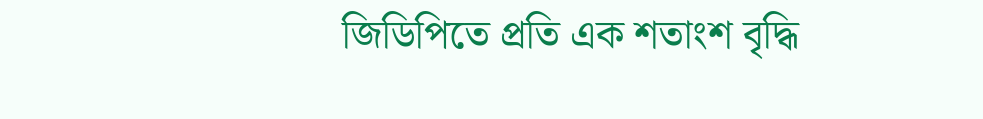জিডিপিতে প্রতি এক শতাংশ বৃদ্ধি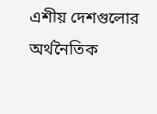এশীয় দেশগুলোর অর্থনৈতিক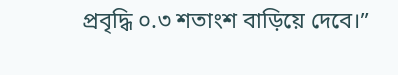প্রবৃদ্ধি ০.৩ শতাংশ বাড়িয়ে দেবে।”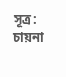সূত্র: চায়না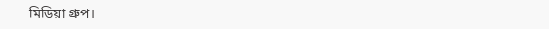মিডিয়া গ্রুপ।